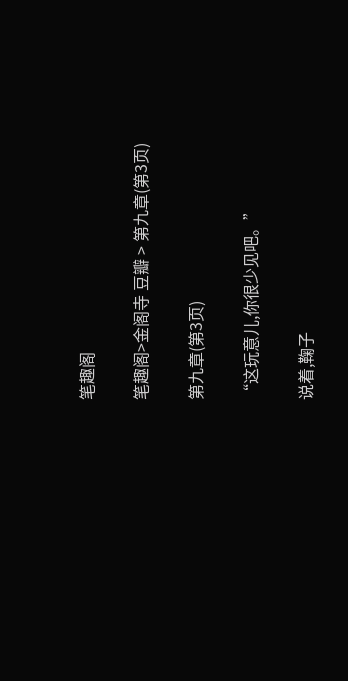笔趣阁

笔趣阁>金阁寺 豆瓣 > 第九章(第3页)

第九章(第3页)

“这玩意儿,你很少见吧。”

说着,鞠子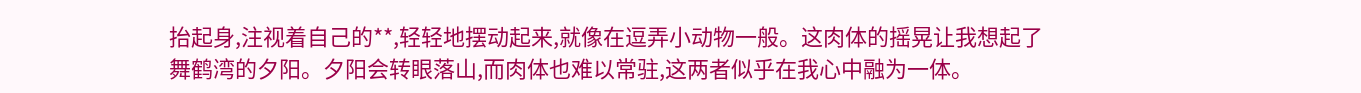抬起身,注视着自己的**,轻轻地摆动起来,就像在逗弄小动物一般。这肉体的摇晃让我想起了舞鹤湾的夕阳。夕阳会转眼落山,而肉体也难以常驻,这两者似乎在我心中融为一体。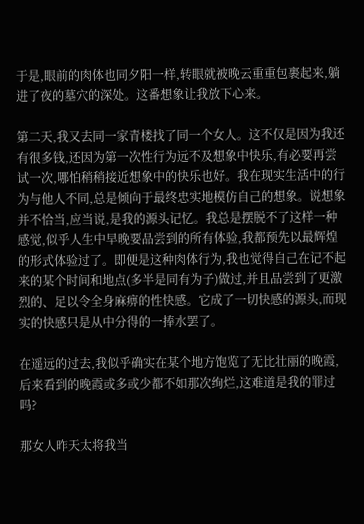于是,眼前的肉体也同夕阳一样,转眼就被晚云重重包裹起来,躺进了夜的墓穴的深处。这番想象让我放下心来。

第二天,我又去同一家青楼找了同一个女人。这不仅是因为我还有很多钱,还因为第一次性行为远不及想象中快乐,有必要再尝试一次,哪怕稍稍接近想象中的快乐也好。我在现实生活中的行为与他人不同,总是倾向于最终忠实地模仿自己的想象。说想象并不恰当,应当说,是我的源头记忆。我总是摆脱不了这样一种感觉,似乎人生中早晚要品尝到的所有体验,我都预先以最辉煌的形式体验过了。即便是这种肉体行为,我也觉得自己在记不起来的某个时间和地点(多半是同有为子)做过,并且品尝到了更激烈的、足以令全身麻痹的性快感。它成了一切快感的源头,而现实的快感只是从中分得的一捧水罢了。

在遥远的过去,我似乎确实在某个地方饱览了无比壮丽的晚霞,后来看到的晚霞或多或少都不如那次绚烂,这难道是我的罪过吗?

那女人昨天太将我当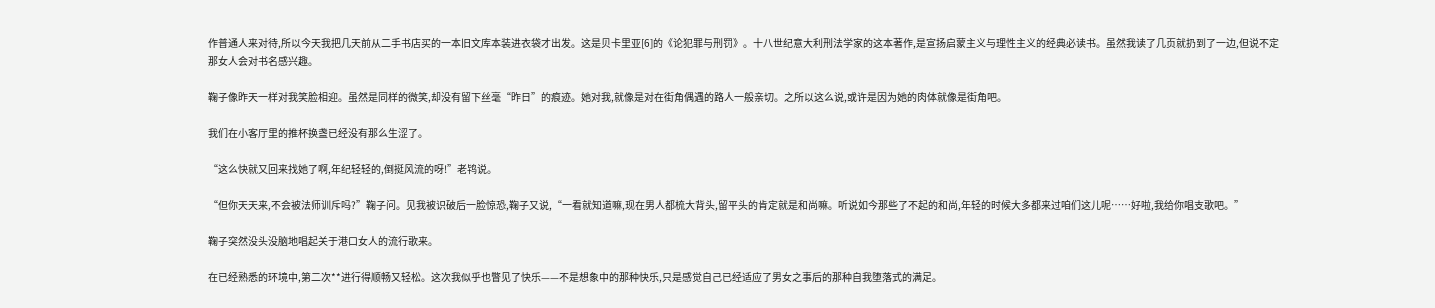作普通人来对待,所以今天我把几天前从二手书店买的一本旧文库本装进衣袋才出发。这是贝卡里亚[6]的《论犯罪与刑罚》。十八世纪意大利刑法学家的这本著作,是宣扬启蒙主义与理性主义的经典必读书。虽然我读了几页就扔到了一边,但说不定那女人会对书名感兴趣。

鞠子像昨天一样对我笑脸相迎。虽然是同样的微笑,却没有留下丝毫“昨日”的痕迹。她对我,就像是对在街角偶遇的路人一般亲切。之所以这么说,或许是因为她的肉体就像是街角吧。

我们在小客厅里的推杯换盏已经没有那么生涩了。

“这么快就又回来找她了啊,年纪轻轻的,倒挺风流的呀!”老鸨说。

“但你天天来,不会被法师训斥吗?”鞠子问。见我被识破后一脸惊恐,鞠子又说,“一看就知道嘛,现在男人都梳大背头,留平头的肯定就是和尚嘛。听说如今那些了不起的和尚,年轻的时候大多都来过咱们这儿呢……好啦,我给你唱支歌吧。”

鞠子突然没头没脑地唱起关于港口女人的流行歌来。

在已经熟悉的环境中,第二次**进行得顺畅又轻松。这次我似乎也瞥见了快乐——不是想象中的那种快乐,只是感觉自己已经适应了男女之事后的那种自我堕落式的满足。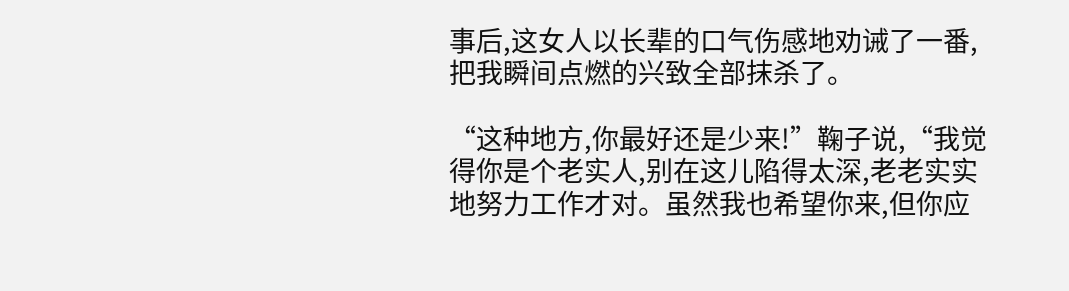事后,这女人以长辈的口气伤感地劝诫了一番,把我瞬间点燃的兴致全部抹杀了。

“这种地方,你最好还是少来!”鞠子说,“我觉得你是个老实人,别在这儿陷得太深,老老实实地努力工作才对。虽然我也希望你来,但你应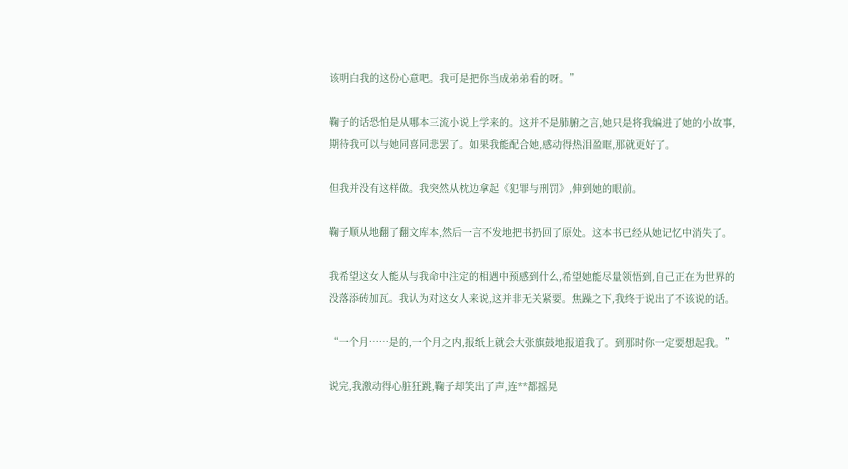该明白我的这份心意吧。我可是把你当成弟弟看的呀。”

鞠子的话恐怕是从哪本三流小说上学来的。这并不是肺腑之言,她只是将我编进了她的小故事,期待我可以与她同喜同悲罢了。如果我能配合她,感动得热泪盈眶,那就更好了。

但我并没有这样做。我突然从枕边拿起《犯罪与刑罚》,伸到她的眼前。

鞠子顺从地翻了翻文库本,然后一言不发地把书扔回了原处。这本书已经从她记忆中消失了。

我希望这女人能从与我命中注定的相遇中预感到什么,希望她能尽量领悟到,自己正在为世界的没落添砖加瓦。我认为对这女人来说,这并非无关紧要。焦躁之下,我终于说出了不该说的话。

“一个月……是的,一个月之内,报纸上就会大张旗鼓地报道我了。到那时你一定要想起我。”

说完,我激动得心脏狂跳,鞠子却笑出了声,连**都摇晃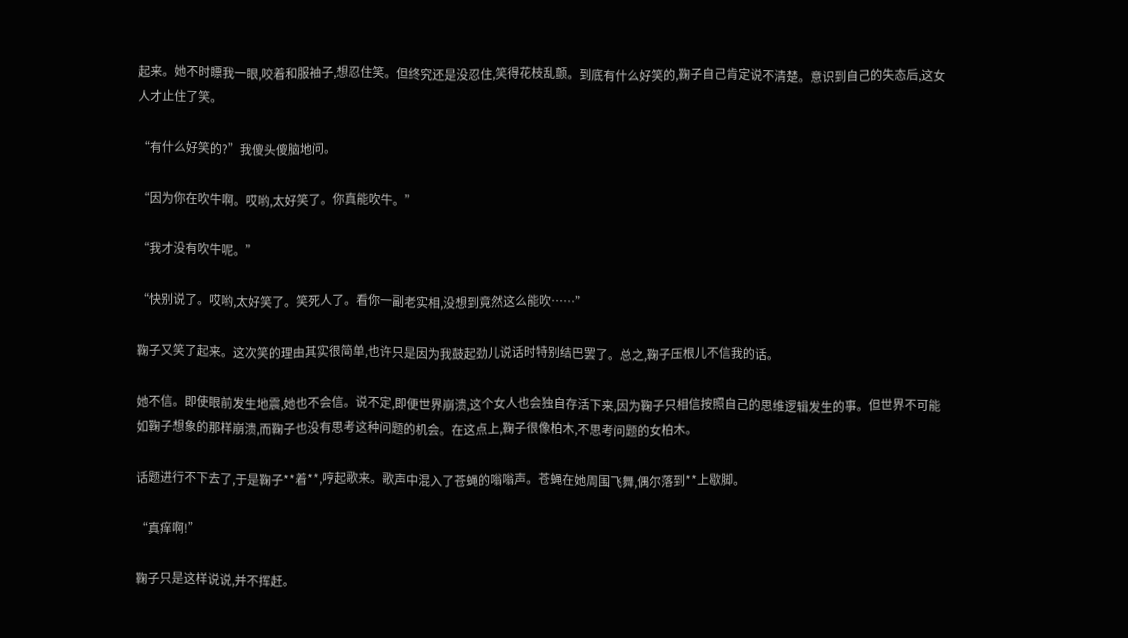起来。她不时瞟我一眼,咬着和服袖子,想忍住笑。但终究还是没忍住,笑得花枝乱颤。到底有什么好笑的,鞠子自己肯定说不清楚。意识到自己的失态后,这女人才止住了笑。

“有什么好笑的?”我傻头傻脑地问。

“因为你在吹牛啊。哎哟,太好笑了。你真能吹牛。”

“我才没有吹牛呢。”

“快别说了。哎哟,太好笑了。笑死人了。看你一副老实相,没想到竟然这么能吹……”

鞠子又笑了起来。这次笑的理由其实很简单,也许只是因为我鼓起劲儿说话时特别结巴罢了。总之,鞠子压根儿不信我的话。

她不信。即使眼前发生地震,她也不会信。说不定,即便世界崩溃,这个女人也会独自存活下来,因为鞠子只相信按照自己的思维逻辑发生的事。但世界不可能如鞠子想象的那样崩溃,而鞠子也没有思考这种问题的机会。在这点上,鞠子很像柏木,不思考问题的女柏木。

话题进行不下去了,于是鞠子**着**,哼起歌来。歌声中混入了苍蝇的嗡嗡声。苍蝇在她周围飞舞,偶尔落到**上歇脚。

“真痒啊!”

鞠子只是这样说说,并不挥赶。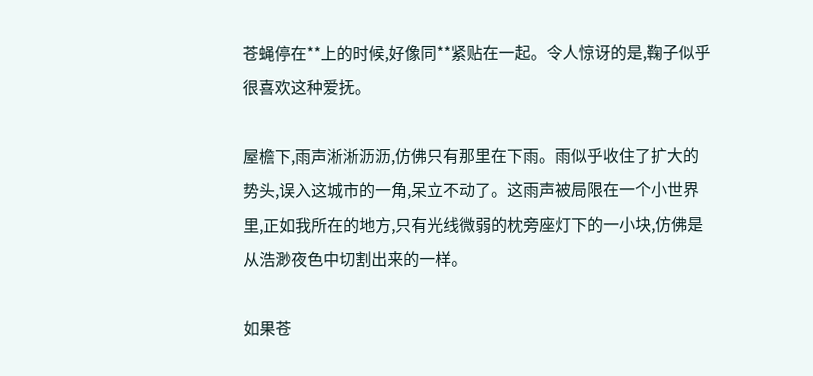苍蝇停在**上的时候,好像同**紧贴在一起。令人惊讶的是,鞠子似乎很喜欢这种爱抚。

屋檐下,雨声淅淅沥沥,仿佛只有那里在下雨。雨似乎收住了扩大的势头,误入这城市的一角,呆立不动了。这雨声被局限在一个小世界里,正如我所在的地方,只有光线微弱的枕旁座灯下的一小块,仿佛是从浩渺夜色中切割出来的一样。

如果苍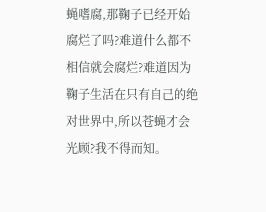蝇嗜腐,那鞠子已经开始腐烂了吗?难道什么都不相信就会腐烂?难道因为鞠子生活在只有自己的绝对世界中,所以苍蝇才会光顾?我不得而知。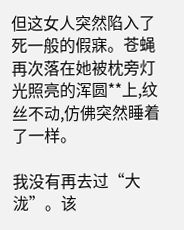但这女人突然陷入了死一般的假寐。苍蝇再次落在她被枕旁灯光照亮的浑圆**上,纹丝不动,仿佛突然睡着了一样。

我没有再去过“大泷”。该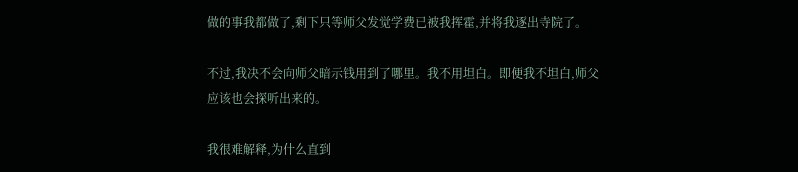做的事我都做了,剩下只等师父发觉学费已被我挥霍,并将我逐出寺院了。

不过,我决不会向师父暗示钱用到了哪里。我不用坦白。即便我不坦白,师父应该也会探听出来的。

我很难解释,为什么直到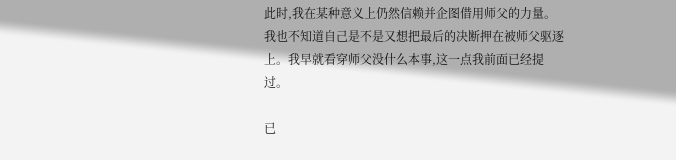此时,我在某种意义上仍然信赖并企图借用师父的力量。我也不知道自己是不是又想把最后的决断押在被师父驱逐上。我早就看穿师父没什么本事,这一点我前面已经提过。

已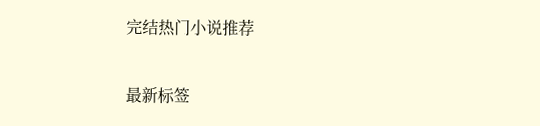完结热门小说推荐

最新标签